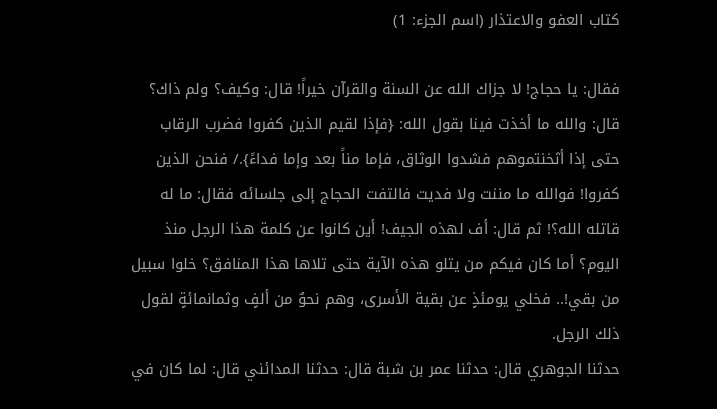كتاب العفو والاعتذار (اسم الجزء: 1)

فقال: يا حجاج! لا جزاك الله عن السنة والقرآن خيراً! قال: وكيف؟ ولم ذاك؟ قال: والله ما أخذت فينا بقول الله: {فإذا لقيم الذين كفروا فضرب الرقاب حتى إذا أثخنتموهم فشدوا الوثاق، فإما مناً بعد وإما فداءً}./ فنحن الذين كفروا! فوالله ما مننت ولا فديت فالتفت الحجاج إلى جلسائه فقال: ما له قاتله الله؟! ثم قال: أف لهذه الجيف! أين كانوا عن كلمة هذا الرجل منذ اليوم؟ أما كان فيكم من يتلو هذه الآية حتى تلاها هذا المنافق؟ خلوا سبيل من بقي!.. فخلي يومئذٍ عن بقية الأسرى، وهم نحوٌ من ألفٍ وثمانمائةٍ لقول ذلك الرجل.
حدثنا الجوهري قال: حدثنا عمر بن شبة قال: حدثنا المدائني قال: لما كان في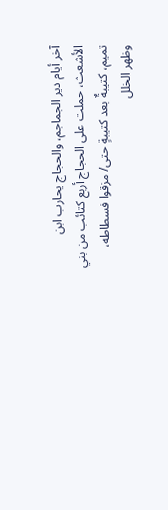آخر أيام دير الجماجم، والحجاج يحارب ابن الأشعث، حملت على الحجاج أربع كتائب من بني تميم، كتيبةٌ بعد كتيبةٍ حتى/ مزقوا فسطاطه، وظهر الخلل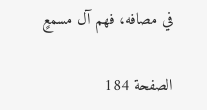في مصافه، فهم آل مسمعٍ

الصفحة 184